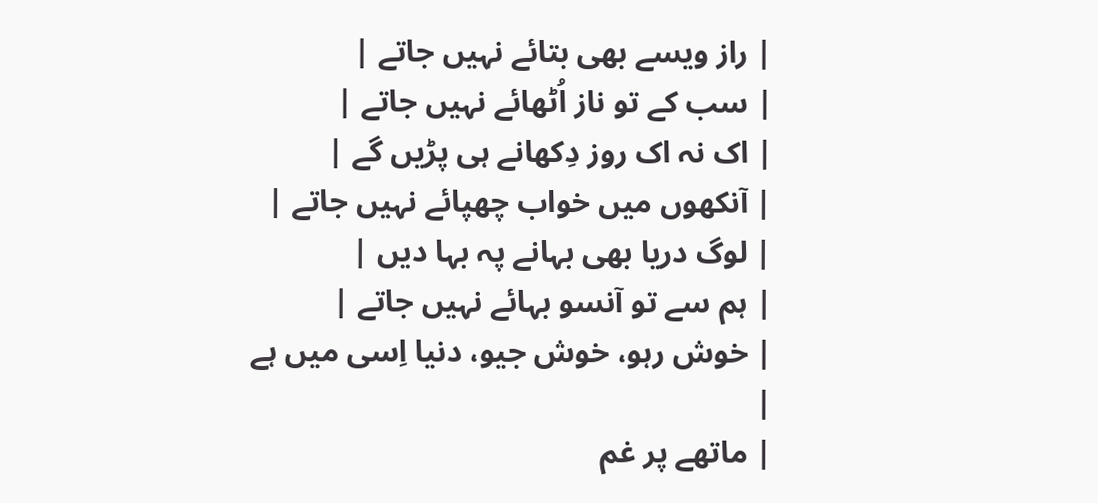| راز ویسے بھی بتائے نہیں جاتے |
| سب کے تو ناز اُٹھائے نہیں جاتے |
| اک نہ اک روز دِکھانے ہی پڑیں گے |
| آنکھوں میں خواب چھپائے نہیں جاتے |
| لوگ دریا بھی بہانے پہ بہا دیں |
| ہم سے تو آنسو بہائے نہیں جاتے |
| خوش رہو، خوش جیو، دنیا اِسی میں ہے |
| ماتھے پر غم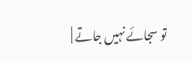تو سجائے نہیں جاتے |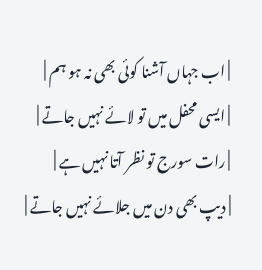| اب جہاں آشنا کوئی بھی نہ ہو ہم |
| ایسی محفل میں تو لائے نہیں جاتے |
| رات سورج تو نظر آتا نہیں ہے |
| دیپ بھی دن میں جلائے نہیں جاتے |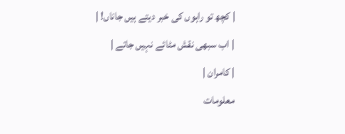| کچھ تو راہوں کی خبر دیتے ہیں جاناں! |
| اب سبھی نقش مٹائے نہیں جاتے |
| کامران |
معلومات